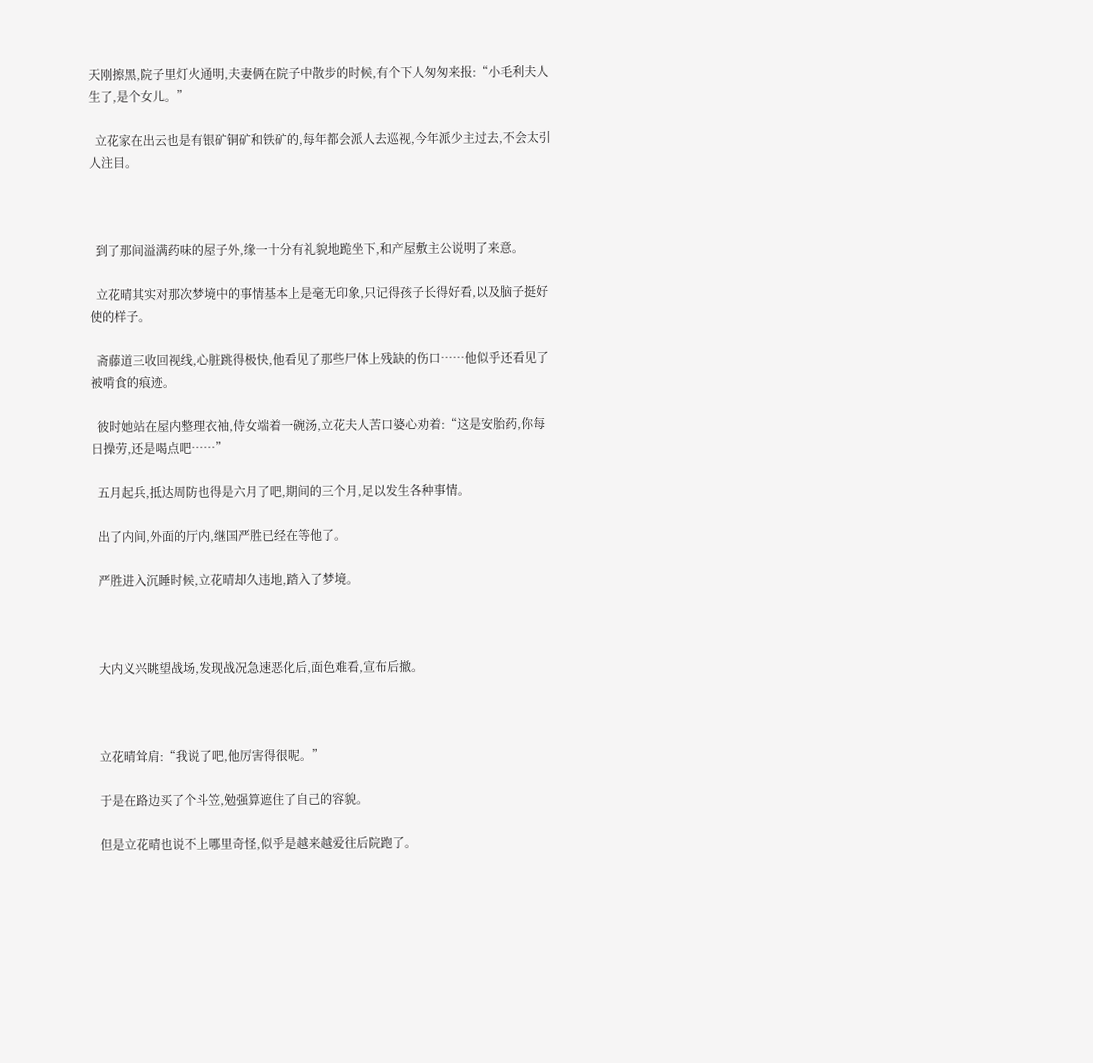天刚擦黑,院子里灯火通明,夫妻俩在院子中散步的时候,有个下人匆匆来报:“小毛利夫人生了,是个女儿。”

  立花家在出云也是有银矿铜矿和铁矿的,每年都会派人去巡视,今年派少主过去,不会太引人注目。



  到了那间溢满药味的屋子外,缘一十分有礼貌地跪坐下,和产屋敷主公说明了来意。

  立花晴其实对那次梦境中的事情基本上是毫无印象,只记得孩子长得好看,以及脑子挺好使的样子。

  斋藤道三收回视线,心脏跳得极快,他看见了那些尸体上残缺的伤口……他似乎还看见了被啃食的痕迹。

  彼时她站在屋内整理衣袖,侍女端着一碗汤,立花夫人苦口婆心劝着:“这是安胎药,你每日操劳,还是喝点吧……”

  五月起兵,抵达周防也得是六月了吧,期间的三个月,足以发生各种事情。

  出了内间,外面的厅内,继国严胜已经在等他了。

  严胜进入沉睡时候,立花晴却久违地,踏入了梦境。



  大内义兴眺望战场,发现战况急速恶化后,面色难看,宣布后撤。



  立花晴耸肩:“我说了吧,他厉害得很呢。”

  于是在路边买了个斗笠,勉强算遮住了自己的容貌。

  但是立花晴也说不上哪里奇怪,似乎是越来越爱往后院跑了。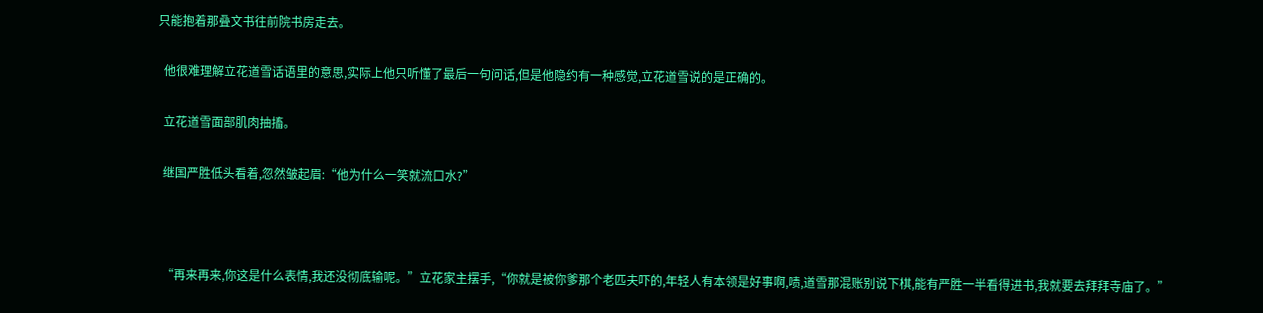只能抱着那叠文书往前院书房走去。

  他很难理解立花道雪话语里的意思,实际上他只听懂了最后一句问话,但是他隐约有一种感觉,立花道雪说的是正确的。

  立花道雪面部肌肉抽搐。

  继国严胜低头看着,忽然皱起眉:“他为什么一笑就流口水?”



  “再来再来,你这是什么表情,我还没彻底输呢。”立花家主摆手,“你就是被你爹那个老匹夫吓的,年轻人有本领是好事啊,啧,道雪那混账别说下棋,能有严胜一半看得进书,我就要去拜拜寺庙了。”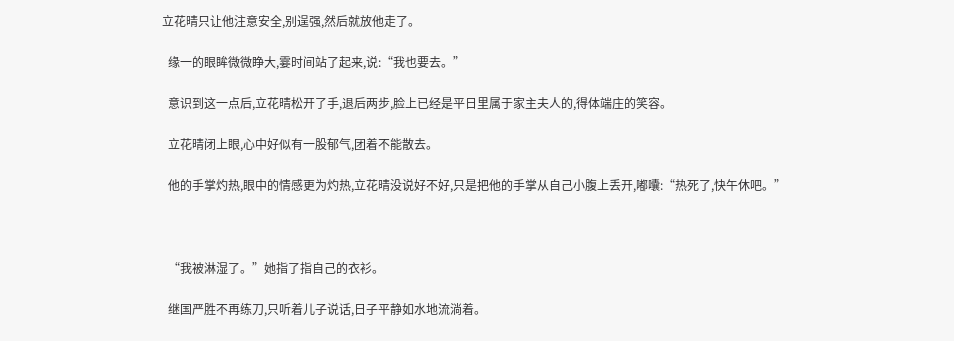立花晴只让他注意安全,别逞强,然后就放他走了。

  缘一的眼眸微微睁大,霎时间站了起来,说:“我也要去。”

  意识到这一点后,立花晴松开了手,退后两步,脸上已经是平日里属于家主夫人的,得体端庄的笑容。

  立花晴闭上眼,心中好似有一股郁气,团着不能散去。

  他的手掌灼热,眼中的情感更为灼热,立花晴没说好不好,只是把他的手掌从自己小腹上丢开,嘟囔:“热死了,快午休吧。”



  “我被淋湿了。”她指了指自己的衣衫。

  继国严胜不再练刀,只听着儿子说话,日子平静如水地流淌着。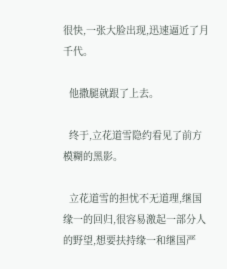很快,一张大脸出现,迅速逼近了月千代。

  他撒腿就跟了上去。

  终于,立花道雪隐约看见了前方模糊的黑影。

  立花道雪的担忧不无道理,继国缘一的回归,很容易激起一部分人的野望,想要扶持缘一和继国严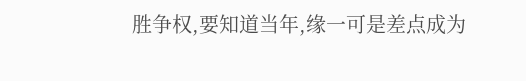胜争权,要知道当年,缘一可是差点成为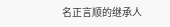名正言顺的继承人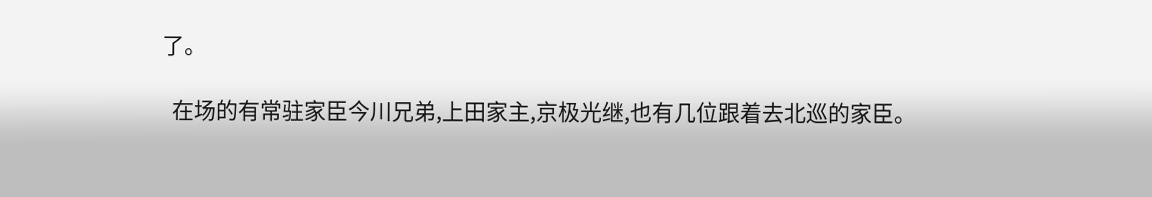了。

  在场的有常驻家臣今川兄弟,上田家主,京极光继,也有几位跟着去北巡的家臣。